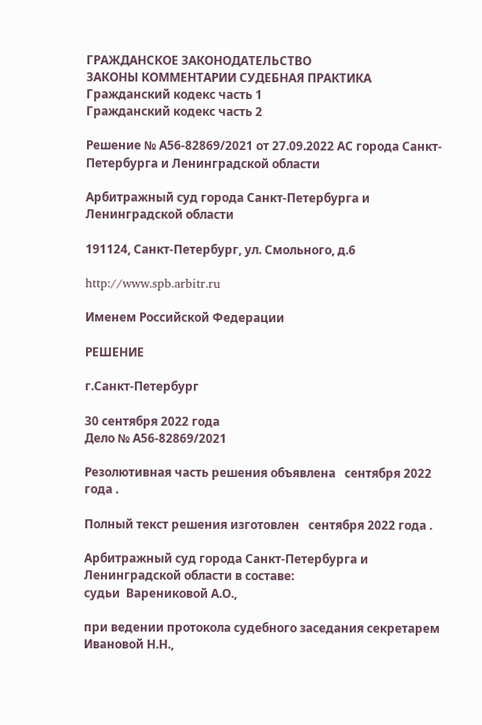ГРАЖДАНСКОЕ ЗАКОНОДАТЕЛЬСТВО
ЗАКОНЫ КОММЕНТАРИИ СУДЕБНАЯ ПРАКТИКА
Гражданский кодекс часть 1
Гражданский кодекс часть 2

Решение № А56-82869/2021 от 27.09.2022 АС города Санкт-Петербурга и Ленинградской области

Арбитражный суд города Санкт-Петербурга и Ленинградской области

191124, Санкт-Петербург, ул. Смольного, д.6

http://www.spb.arbitr.ru

Именем Российской Федерации

РЕШЕНИЕ

г.Санкт-Петербург

30 сентября 2022 года                                                                     Дело № А56-82869/2021

Резолютивная часть решения объявлена   сентября 2022 года .

Полный текст решения изготовлен   сентября 2022 года .

Арбитражный суд города Санкт-Петербурга и Ленинградской области в составе:
судьи  Варениковой А.О.,

при ведении протокола судебного заседания секретарем Ивановой Н.Н.,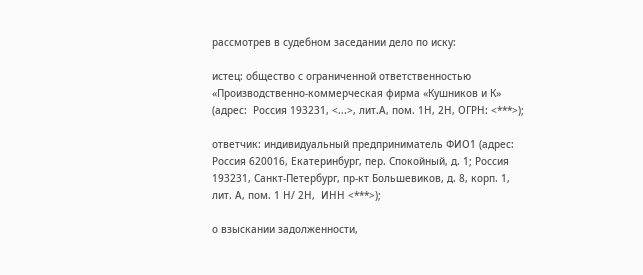рассмотрев в судебном заседании дело по иску:

истец: общество с ограниченной ответственностью «Производственно-коммерческая фирма «Кушников и К» (адрес:  Россия 193231, <...>, лит.А, пом. 1Н, 2Н, ОГРН: <***>);

ответчик: индивидуальный предприниматель ФИО1 (адрес:  Россия 620016, Екатеринбург, пер. Спокойный, д. 1; Россия 193231, Санкт-Петербург, пр-кт Большевиков, д. 8, корп. 1, лит. А, пом. 1 Н/ 2Н,  ИНН <***>);

о взыскании задолженности,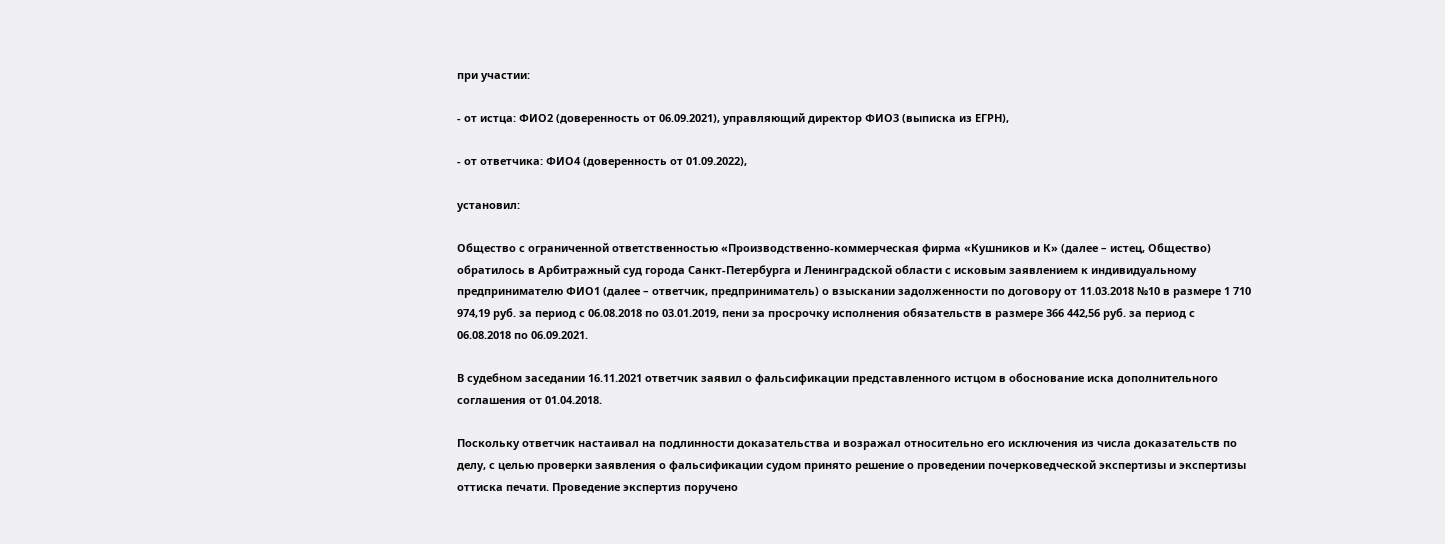при участии:

- от истца: ФИО2 (доверенность от 06.09.2021), управляющий директор ФИО3 (выписка из ЕГРН),

- от ответчика: ФИО4 (доверенность от 01.09.2022),

установил:

Общество с ограниченной ответственностью «Производственно-коммерческая фирма «Кушников и К» (далее – истец, Общество) обратилось в Арбитражный суд города Санкт-Петербурга и Ленинградской области с исковым заявлением к индивидуальному предпринимателю ФИО1 (далее – ответчик, предприниматель) о взыскании задолженности по договору от 11.03.2018 №10 в размере 1 710 974,19 руб. за период с 06.08.2018 по 03.01.2019, пени за просрочку исполнения обязательств в размере 366 442,56 руб. за период с 06.08.2018 по 06.09.2021.

В судебном заседании 16.11.2021 ответчик заявил о фальсификации представленного истцом в обоснование иска дополнительного соглашения от 01.04.2018.

Поскольку ответчик настаивал на подлинности доказательства и возражал относительно его исключения из числа доказательств по делу, с целью проверки заявления о фальсификации судом принято решение о проведении почерковедческой экспертизы и экспертизы оттиска печати. Проведение экспертиз поручено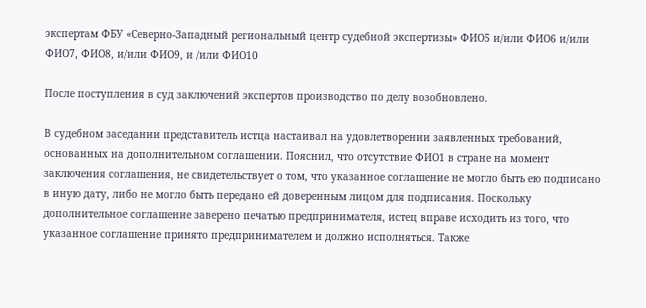экспертам ФБУ «Северно-Западный региональный центр судебной экспертизы» ФИО5 и/или ФИО6 и/или ФИО7, ФИО8, и/или ФИО9, и /или ФИО10

После поступления в суд заключений экспертов производство по делу возобновлено.

В судебном заседании представитель истца настаивал на удовлетворении заявленных требований, основанных на дополнительном соглашении. Пояснил, что отсутствие ФИО1 в стране на момент заключения соглашения, не свидетельствует о том, что указанное соглашение не могло быть ею подписано в иную дату, либо не могло быть передано ей доверенным лицом для подписания. Поскольку дополнительное соглашение заверено печатью предпринимателя, истец вправе исходить из того, что указанное соглашение принято предпринимателем и должно исполняться. Также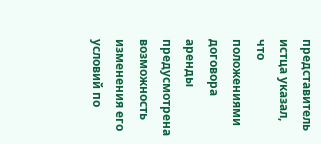представитель истца указал, что положениями договора аренды предусмотрена возможность изменения его условий по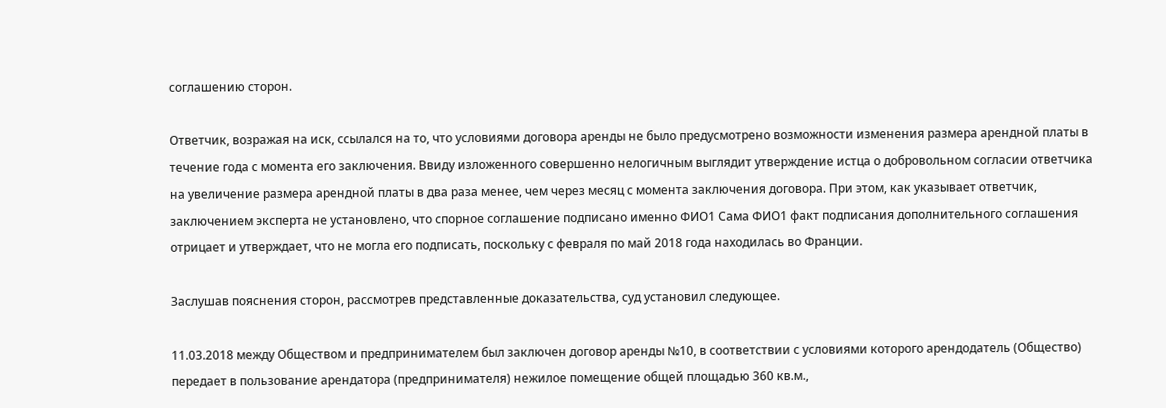соглашению сторон.

Ответчик, возражая на иск, ссылался на то, что условиями договора аренды не было предусмотрено возможности изменения размера арендной платы в течение года с момента его заключения. Ввиду изложенного совершенно нелогичным выглядит утверждение истца о добровольном согласии ответчика на увеличение размера арендной платы в два раза менее, чем через месяц с момента заключения договора. При этом, как указывает ответчик, заключением эксперта не установлено, что спорное соглашение подписано именно ФИО1 Сама ФИО1 факт подписания дополнительного соглашения отрицает и утверждает, что не могла его подписать, поскольку с февраля по май 2018 года находилась во Франции.

Заслушав пояснения сторон, рассмотрев представленные доказательства, суд установил следующее.

11.03.2018 между Обществом и предпринимателем был заключен договор аренды №10, в соответствии с условиями которого арендодатель (Общество) передает в пользование арендатора (предпринимателя) нежилое помещение общей площадью 360 кв.м.,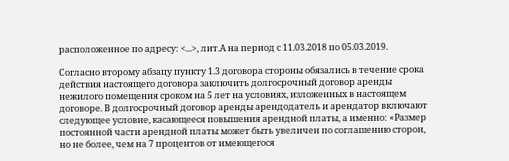расположенное по адресу: <...>, лит.А на период с 11.03.2018 по 05.03.2019.

Согласно второму абзацу пункту 1.3 договора стороны обязались в течение срока действия настоящего договора заключить долгосрочный договор аренды нежилого помещения сроком на 5 лет на условиях, изложенных в настоящем договоре. В долгосрочный договор аренды арендодатель и арендатор включают следующее условие, касающееся повышения арендной платы, а именно: «Размер постоянной части арендной платы может быть увеличен по соглашению сторон, но не более, чем на 7 процентов от имеющегося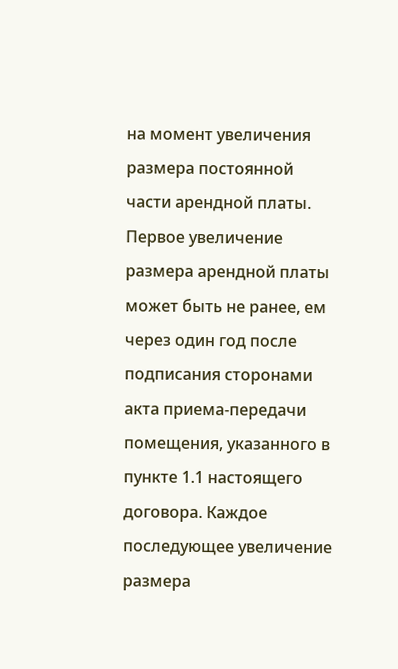на момент увеличения размера постоянной части арендной платы. Первое увеличение размера арендной платы может быть не ранее, ем через один год после подписания сторонами акта приема-передачи помещения, указанного в пункте 1.1 настоящего договора. Каждое последующее увеличение размера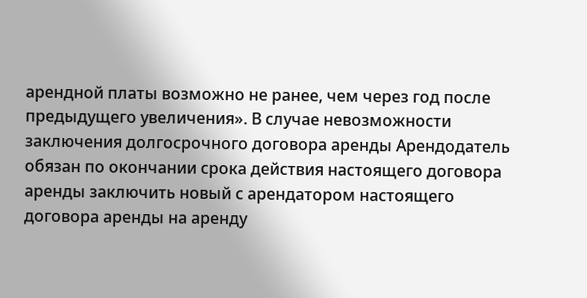арендной платы возможно не ранее, чем через год после предыдущего увеличения». В случае невозможности заключения долгосрочного договора аренды Арендодатель обязан по окончании срока действия настоящего договора аренды заключить новый с арендатором настоящего договора аренды на аренду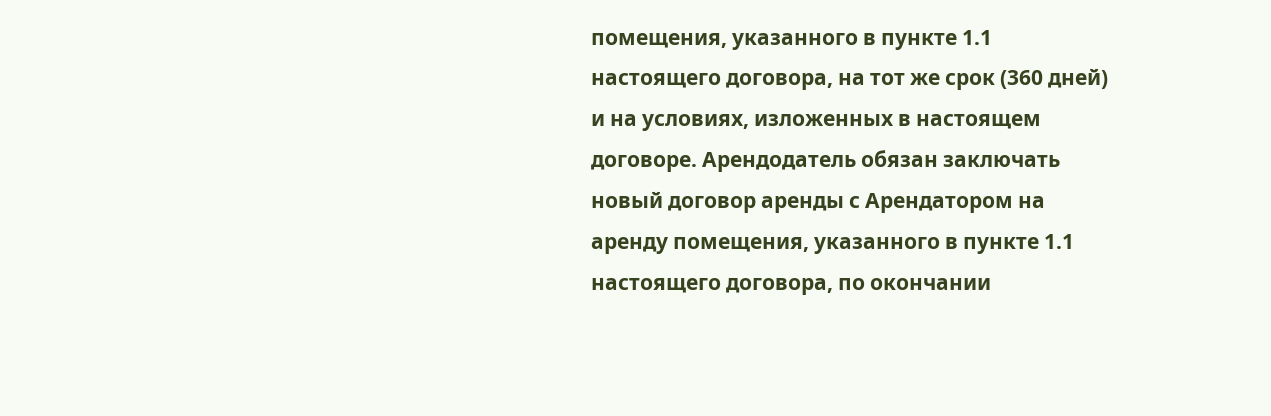помещения, указанного в пункте 1.1 настоящего договора, на тот же срок (360 дней) и на условиях, изложенных в настоящем договоре. Арендодатель обязан заключать новый договор аренды с Арендатором на аренду помещения, указанного в пункте 1.1 настоящего договора, по окончании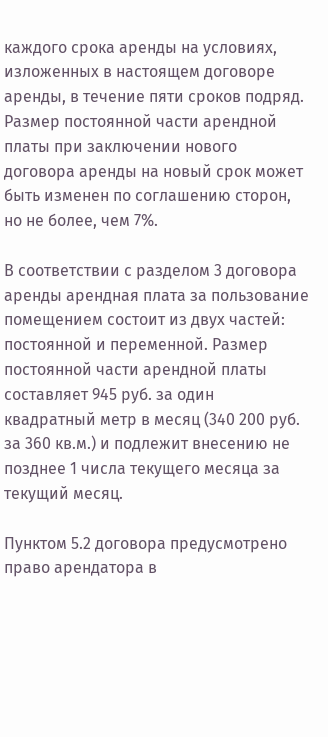каждого срока аренды на условиях, изложенных в настоящем договоре аренды, в течение пяти сроков подряд. Размер постоянной части арендной платы при заключении нового договора аренды на новый срок может быть изменен по соглашению сторон, но не более, чем 7%.

В соответствии с разделом 3 договора аренды арендная плата за пользование помещением состоит из двух частей: постоянной и переменной. Размер постоянной части арендной платы составляет 945 руб. за один квадратный метр в месяц (340 200 руб. за 360 кв.м.) и подлежит внесению не позднее 1 числа текущего месяца за текущий месяц.

Пунктом 5.2 договора предусмотрено право арендатора в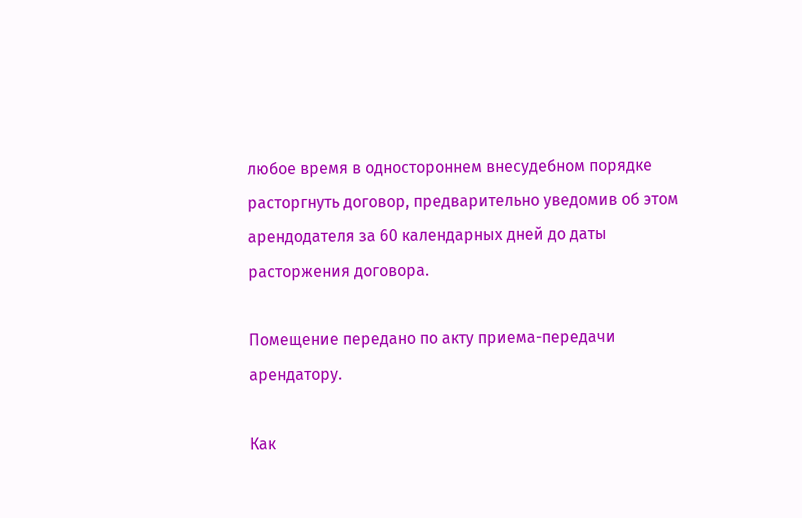любое время в одностороннем внесудебном порядке расторгнуть договор, предварительно уведомив об этом арендодателя за 60 календарных дней до даты расторжения договора.

Помещение передано по акту приема-передачи арендатору.

Как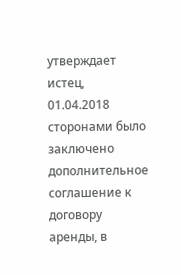утверждает истец, 01.04.2018 сторонами было заключено дополнительное соглашение к договору аренды, в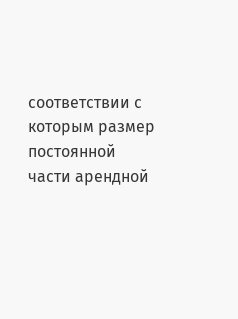соответствии с которым размер постоянной части арендной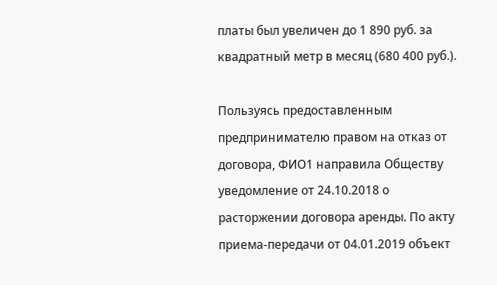платы был увеличен до 1 890 руб. за квадратный метр в месяц (680 400 руб.).

Пользуясь предоставленным предпринимателю правом на отказ от договора, ФИО1 направила Обществу уведомление от 24.10.2018 о расторжении договора аренды. По акту приема-передачи от 04.01.2019 объект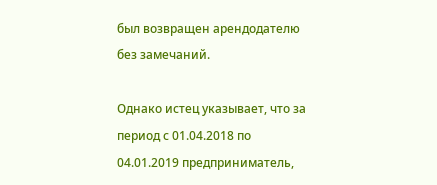был возвращен арендодателю без замечаний.

Однако истец указывает, что за период с 01.04.2018 по 04.01.2019 предприниматель,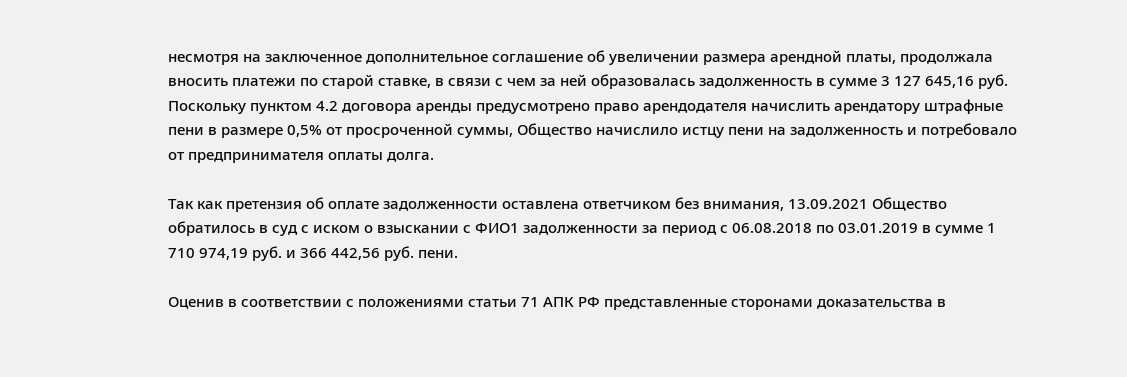несмотря на заключенное дополнительное соглашение об увеличении размера арендной платы, продолжала вносить платежи по старой ставке, в связи с чем за ней образовалась задолженность в сумме 3 127 645,16 руб. Поскольку пунктом 4.2 договора аренды предусмотрено право арендодателя начислить арендатору штрафные пени в размере 0,5% от просроченной суммы, Общество начислило истцу пени на задолженность и потребовало от предпринимателя оплаты долга.

Так как претензия об оплате задолженности оставлена ответчиком без внимания, 13.09.2021 Общество обратилось в суд с иском о взыскании с ФИО1 задолженности за период с 06.08.2018 по 03.01.2019 в сумме 1 710 974,19 руб. и 366 442,56 руб. пени.

Оценив в соответствии с положениями статьи 71 АПК РФ представленные сторонами доказательства в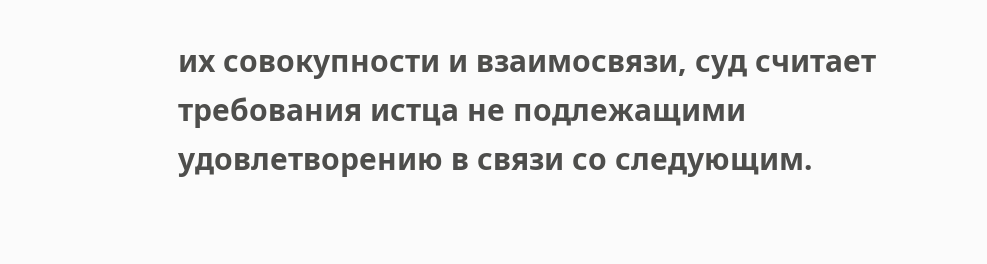их совокупности и взаимосвязи, суд считает требования истца не подлежащими удовлетворению в связи со следующим.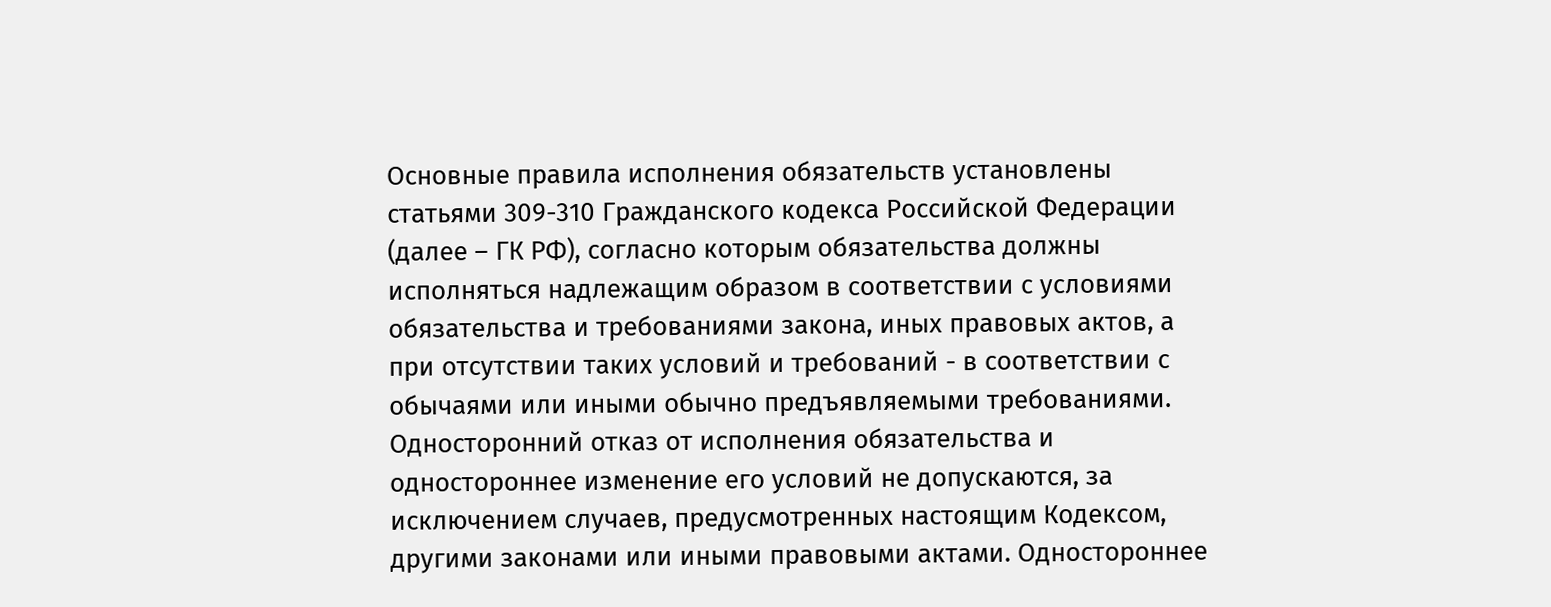Основные правила исполнения обязательств установлены статьями 309-310 Гражданского кодекса Российской Федерации (далее – ГК РФ), согласно которым обязательства должны исполняться надлежащим образом в соответствии с условиями обязательства и требованиями закона, иных правовых актов, а при отсутствии таких условий и требований - в соответствии с обычаями или иными обычно предъявляемыми требованиями. Односторонний отказ от исполнения обязательства и одностороннее изменение его условий не допускаются, за исключением случаев, предусмотренных настоящим Кодексом, другими законами или иными правовыми актами. Одностороннее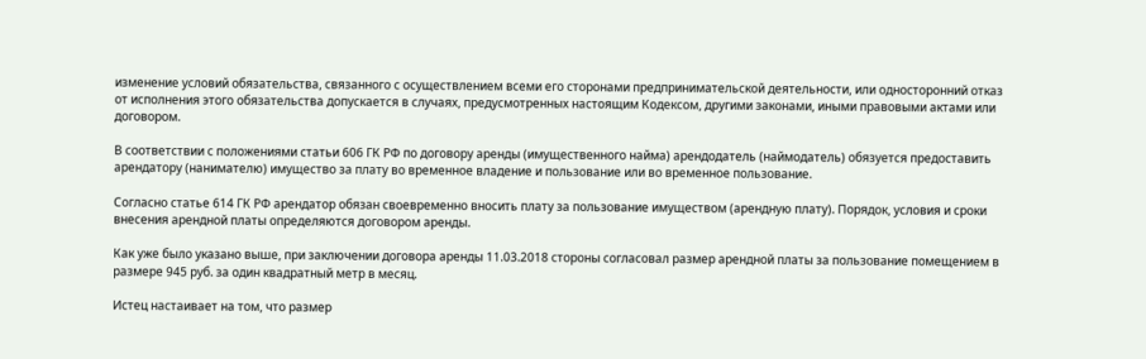изменение условий обязательства, связанного с осуществлением всеми его сторонами предпринимательской деятельности, или односторонний отказ от исполнения этого обязательства допускается в случаях, предусмотренных настоящим Кодексом, другими законами, иными правовыми актами или договором.

В соответствии с положениями статьи 606 ГК РФ по договору аренды (имущественного найма) арендодатель (наймодатель) обязуется предоставить арендатору (нанимателю) имущество за плату во временное владение и пользование или во временное пользование.

Согласно статье 614 ГК РФ арендатор обязан своевременно вносить плату за пользование имуществом (арендную плату). Порядок, условия и сроки внесения арендной платы определяются договором аренды.

Как уже было указано выше, при заключении договора аренды 11.03.2018 стороны согласовал размер арендной платы за пользование помещением в размере 945 руб. за один квадратный метр в месяц.

Истец настаивает на том, что размер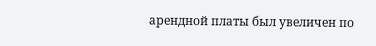арендной платы был увеличен по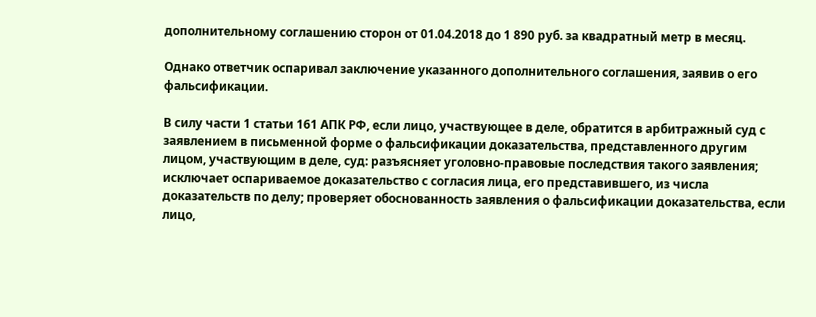дополнительному соглашению сторон от 01.04.2018 до 1 890 руб. за квадратный метр в месяц.

Однако ответчик оспаривал заключение указанного дополнительного соглашения, заявив о его фальсификации.

В силу части 1 статьи 161 АПК РФ, если лицо, участвующее в деле, обратится в арбитражный суд с заявлением в письменной форме о фальсификации доказательства, представленного другим лицом, участвующим в деле, суд: разъясняет уголовно-правовые последствия такого заявления; исключает оспариваемое доказательство с согласия лица, его представившего, из числа доказательств по делу; проверяет обоснованность заявления о фальсификации доказательства, если лицо,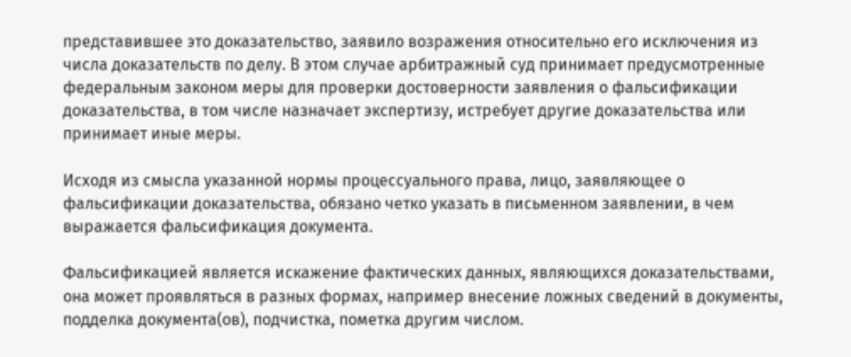представившее это доказательство, заявило возражения относительно его исключения из числа доказательств по делу. В этом случае арбитражный суд принимает предусмотренные федеральным законом меры для проверки достоверности заявления о фальсификации доказательства, в том числе назначает экспертизу, истребует другие доказательства или принимает иные меры.

Исходя из смысла указанной нормы процессуального права, лицо, заявляющее о фальсификации доказательства, обязано четко указать в письменном заявлении, в чем выражается фальсификация документа.

Фальсификацией является искажение фактических данных, являющихся доказательствами, она может проявляться в разных формах, например внесение ложных сведений в документы, подделка документа(ов), подчистка, пометка другим числом.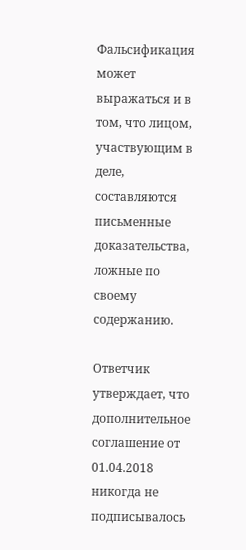Фальсификация может выражаться и в том, что лицом, участвующим в деле, составляются письменные доказательства, ложные по своему содержанию.

Ответчик утверждает, что дополнительное соглашение от 01.04.2018 никогда не подписывалось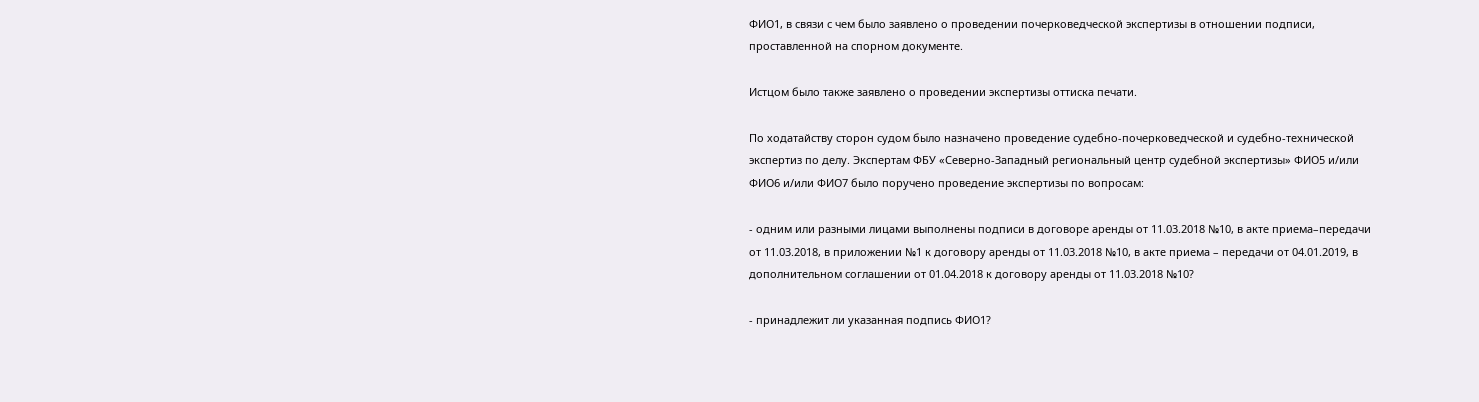ФИО1, в связи с чем было заявлено о проведении почерковедческой экспертизы в отношении подписи, проставленной на спорном документе.

Истцом было также заявлено о проведении экспертизы оттиска печати.

По ходатайству сторон судом было назначено проведение судебно-почерковедческой и судебно-технической экспертиз по делу. Экспертам ФБУ «Северно-Западный региональный центр судебной экспертизы» ФИО5 и/или ФИО6 и/или ФИО7 было поручено проведение экспертизы по вопросам:

- одним или разными лицами выполнены подписи в договоре аренды от 11.03.2018 №10, в акте приема–передачи от 11.03.2018, в приложении №1 к договору аренды от 11.03.2018 №10, в акте приема – передачи от 04.01.2019, в дополнительном соглашении от 01.04.2018 к договору аренды от 11.03.2018 №10?

- принадлежит ли указанная подпись ФИО1?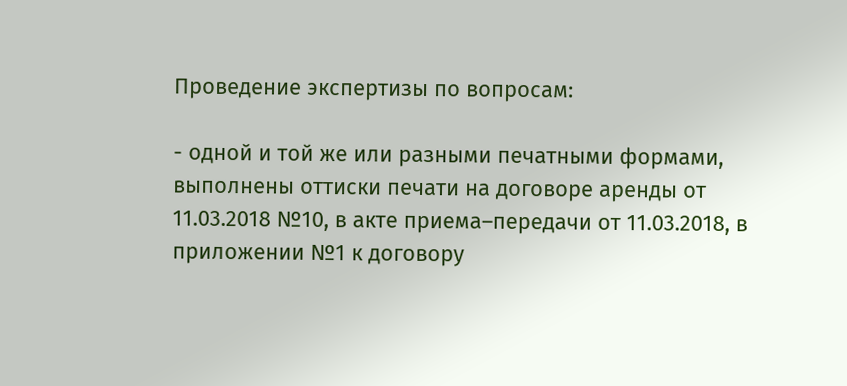Проведение экспертизы по вопросам:

- одной и той же или разными печатными формами, выполнены оттиски печати на договоре аренды от 11.03.2018 №10, в акте приема–передачи от 11.03.2018, в приложении №1 к договору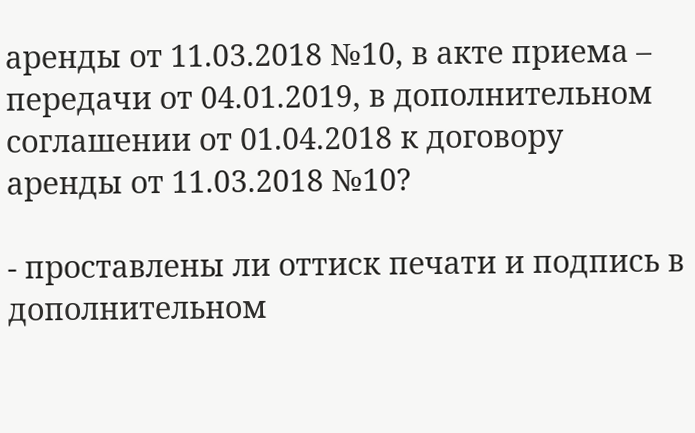аренды от 11.03.2018 №10, в акте приема – передачи от 04.01.2019, в дополнительном соглашении от 01.04.2018 к договору аренды от 11.03.2018 №10?

- проставлены ли оттиск печати и подпись в дополнительном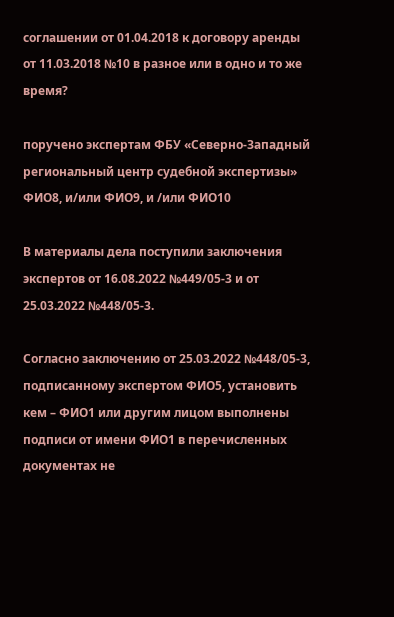соглашении от 01.04.2018 к договору аренды от 11.03.2018 №10 в разное или в одно и то же время?

поручено экспертам ФБУ «Северно-Западный региональный центр судебной экспертизы» ФИО8, и/или ФИО9, и /или ФИО10

В материалы дела поступили заключения экспертов от 16.08.2022 №449/05-3 и от 25.03.2022 №448/05-3.

Согласно заключению от 25.03.2022 №448/05-3, подписанному экспертом ФИО5, установить кем – ФИО1 или другим лицом выполнены подписи от имени ФИО1 в перечисленных документах не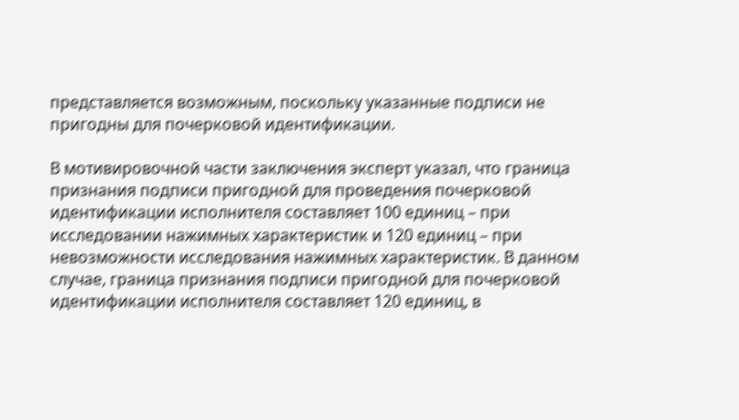представляется возможным, поскольку указанные подписи не пригодны для почерковой идентификации.

В мотивировочной части заключения эксперт указал, что граница признания подписи пригодной для проведения почерковой идентификации исполнителя составляет 100 единиц – при исследовании нажимных характеристик и 120 единиц – при невозможности исследования нажимных характеристик. В данном случае, граница признания подписи пригодной для почерковой идентификации исполнителя составляет 120 единиц, в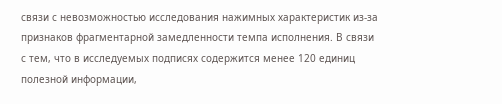связи с невозможностью исследования нажимных характеристик из-за признаков фрагментарной замедленности темпа исполнения. В связи с тем, что в исследуемых подписях содержится менее 120 единиц полезной информации,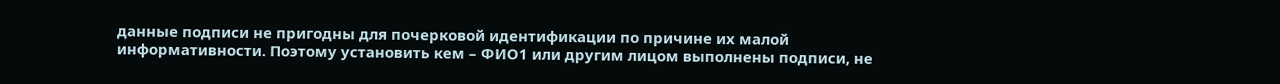данные подписи не пригодны для почерковой идентификации по причине их малой информативности. Поэтому установить кем – ФИО1 или другим лицом выполнены подписи, не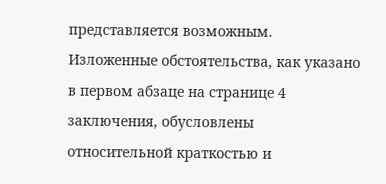представляется возможным. Изложенные обстоятельства, как указано в первом абзаце на странице 4 заключения, обусловлены относительной краткостью и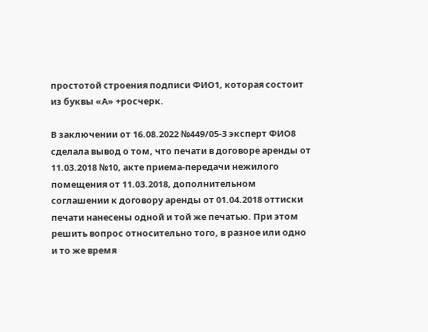простотой строения подписи ФИО1, которая состоит из буквы «А» +росчерк.

В заключении от 16.08.2022 №449/05-3 эксперт ФИО8 сделала вывод о том, что печати в договоре аренды от 11.03.2018 №10, акте приема-передачи нежилого помещения от 11.03.2018, дополнительном соглашении к договору аренды от 01.04.2018 оттиски печати нанесены одной и той же печатью. При этом решить вопрос относительно того, в разное или одно и то же время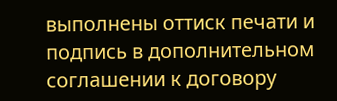выполнены оттиск печати и подпись в дополнительном соглашении к договору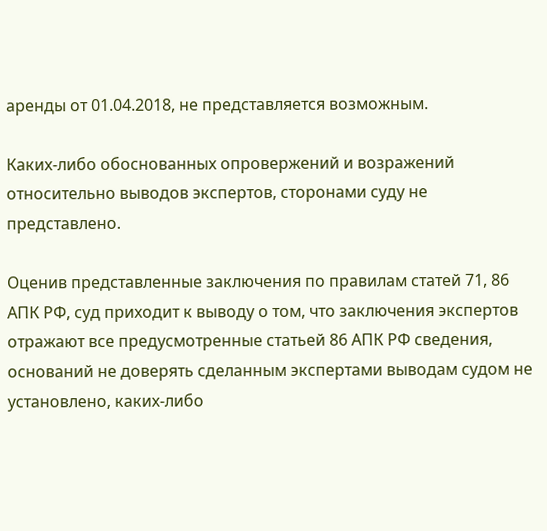аренды от 01.04.2018, не представляется возможным.

Каких-либо обоснованных опровержений и возражений относительно выводов экспертов, сторонами суду не представлено.

Оценив представленные заключения по правилам статей 71, 86 АПК РФ, суд приходит к выводу о том, что заключения экспертов отражают все предусмотренные статьей 86 АПК РФ сведения, оснований не доверять сделанным экспертами выводам судом не установлено, каких-либо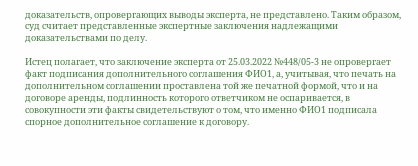доказательств, опровергающих выводы эксперта, не представлено. Таким образом, суд считает представленные экспертные заключения надлежащими доказательствами по делу.

Истец полагает, что заключение эксперта от 25.03.2022 №448/05-3 не опровергает факт подписания дополнительного соглашения ФИО1, а, учитывая, что печать на дополнительном соглашении проставлена той же печатной формой, что и на договоре аренды, подлинность которого ответчиком не оспаривается, в совокупности эти факты свидетельствуют о том, что именно ФИО1 подписала спорное дополнительное соглашение к договору.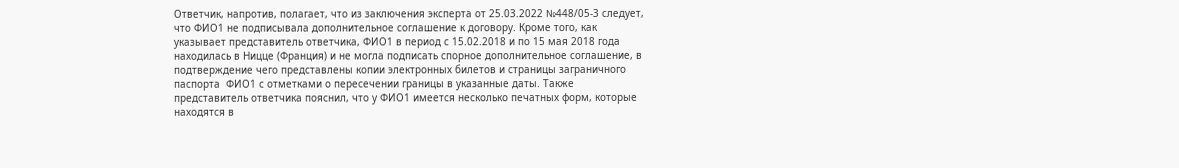Ответчик, напротив, полагает, что из заключения эксперта от 25.03.2022 №448/05-3 следует, что ФИО1 не подписывала дополнительное соглашение к договору. Кроме того, как указывает представитель ответчика, ФИО1 в период с 15.02.2018 и по 15 мая 2018 года находилась в Ницце (Франция) и не могла подписать спорное дополнительное соглашение, в подтверждение чего представлены копии электронных билетов и страницы заграничного паспорта  ФИО1 с отметками о пересечении границы в указанные даты. Также представитель ответчика пояснил, что у ФИО1 имеется несколько печатных форм, которые находятся в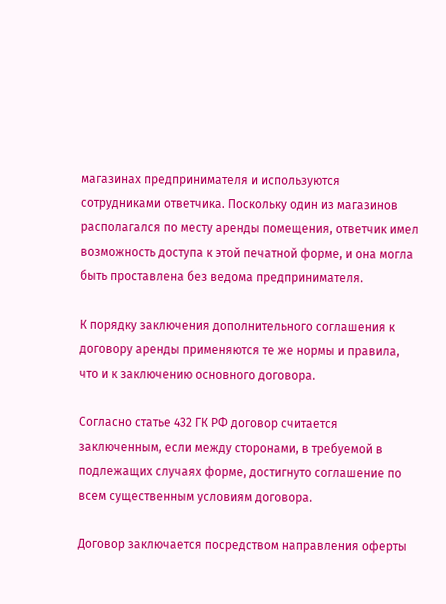магазинах предпринимателя и используются сотрудниками ответчика. Поскольку один из магазинов располагался по месту аренды помещения, ответчик имел возможность доступа к этой печатной форме, и она могла быть проставлена без ведома предпринимателя.

К порядку заключения дополнительного соглашения к договору аренды применяются те же нормы и правила, что и к заключению основного договора.

Согласно статье 432 ГК РФ договор считается заключенным, если между сторонами, в требуемой в подлежащих случаях форме, достигнуто соглашение по всем существенным условиям договора.

Договор заключается посредством направления оферты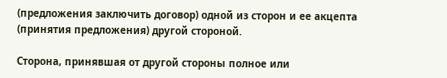(предложения заключить договор) одной из сторон и ее акцепта (принятия предложения) другой стороной.

Сторона, принявшая от другой стороны полное или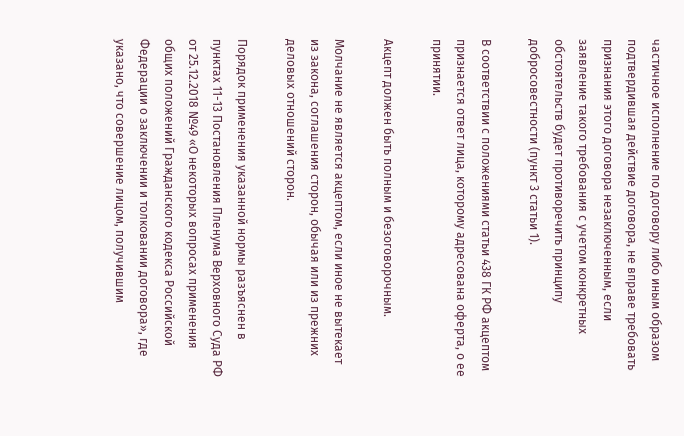частичное исполнение по договору либо иным образом подтвердившая действие договора, не вправе требовать признания этого договора незаключенным, если заявление такого требования с учетом конкретных обстоятельств будет противоречить принципу добросовестности (пункт 3 статьи 1).

В соответствии с положениями статьи 438 ГК РФ акцептом признается ответ лица, которому адресована оферта, о ее принятии.

Акцепт должен быть полным и безоговорочным.

Молчание не является акцептом, если иное не вытекает из закона, соглашения сторон, обычая или из прежних деловых отношений сторон.

Порядок применения указанной нормы разъяснен в пунктах 11-13 Постановления Пленума Верховного Суда РФ от 25.12.2018 №49 «О некоторых вопросах применения общих положений Гражданского кодекса Российской Федерации о заключении и толковании договора», где указано, что совершение лицом, получившим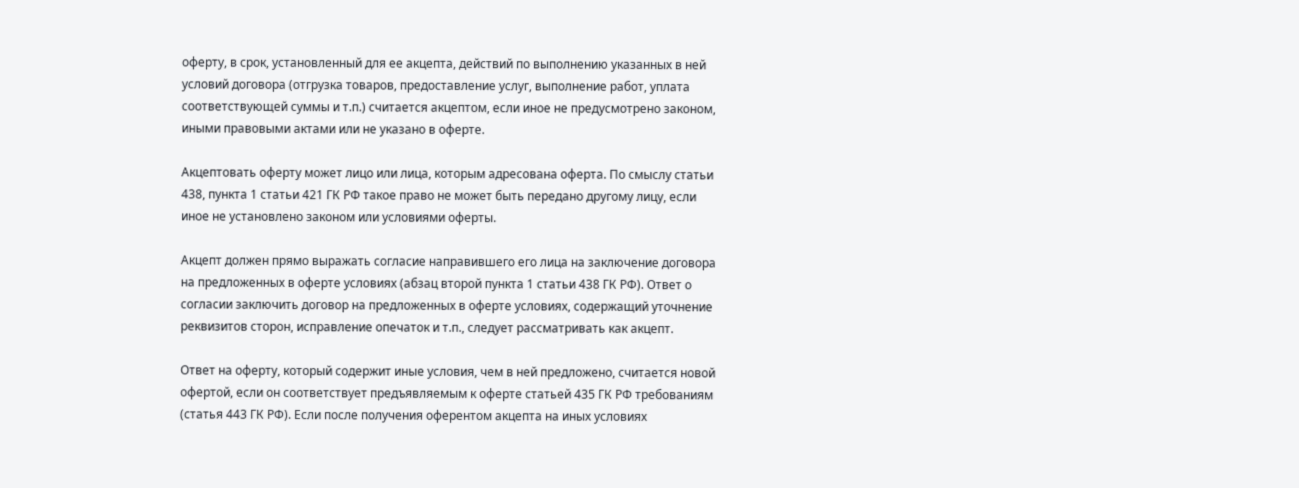оферту, в срок, установленный для ее акцепта, действий по выполнению указанных в ней условий договора (отгрузка товаров, предоставление услуг, выполнение работ, уплата соответствующей суммы и т.п.) считается акцептом, если иное не предусмотрено законом, иными правовыми актами или не указано в оферте.

Акцептовать оферту может лицо или лица, которым адресована оферта. По смыслу статьи 438, пункта 1 статьи 421 ГК РФ такое право не может быть передано другому лицу, если иное не установлено законом или условиями оферты.

Акцепт должен прямо выражать согласие направившего его лица на заключение договора на предложенных в оферте условиях (абзац второй пункта 1 статьи 438 ГК РФ). Ответ о согласии заключить договор на предложенных в оферте условиях, содержащий уточнение реквизитов сторон, исправление опечаток и т.п., следует рассматривать как акцепт.

Ответ на оферту, который содержит иные условия, чем в ней предложено, считается новой офертой, если он соответствует предъявляемым к оферте статьей 435 ГК РФ требованиям (статья 443 ГК РФ). Если после получения оферентом акцепта на иных условиях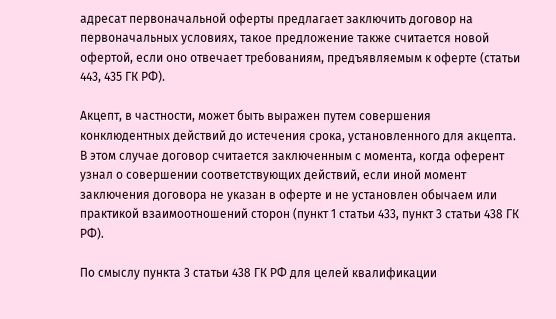адресат первоначальной оферты предлагает заключить договор на первоначальных условиях, такое предложение также считается новой офертой, если оно отвечает требованиям, предъявляемым к оферте (статьи 443, 435 ГК РФ).

Акцепт, в частности, может быть выражен путем совершения конклюдентных действий до истечения срока, установленного для акцепта. В этом случае договор считается заключенным с момента, когда оферент узнал о совершении соответствующих действий, если иной момент заключения договора не указан в оферте и не установлен обычаем или практикой взаимоотношений сторон (пункт 1 статьи 433, пункт 3 статьи 438 ГК РФ).

По смыслу пункта 3 статьи 438 ГК РФ для целей квалификации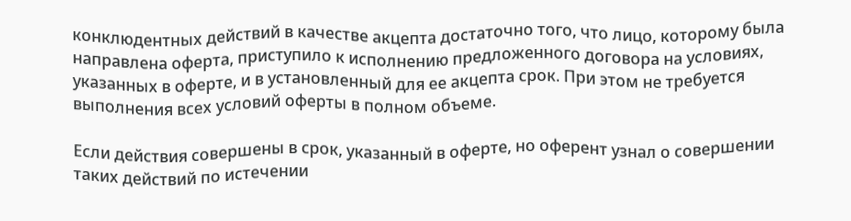конклюдентных действий в качестве акцепта достаточно того, что лицо, которому была направлена оферта, приступило к исполнению предложенного договора на условиях, указанных в оферте, и в установленный для ее акцепта срок. При этом не требуется выполнения всех условий оферты в полном объеме.

Если действия совершены в срок, указанный в оферте, но оферент узнал о совершении таких действий по истечении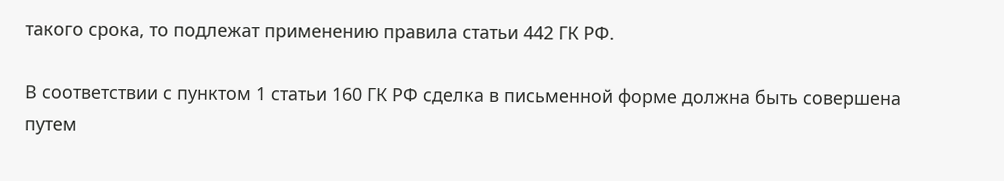такого срока, то подлежат применению правила статьи 442 ГК РФ.

В соответствии с пунктом 1 статьи 160 ГК РФ сделка в письменной форме должна быть совершена путем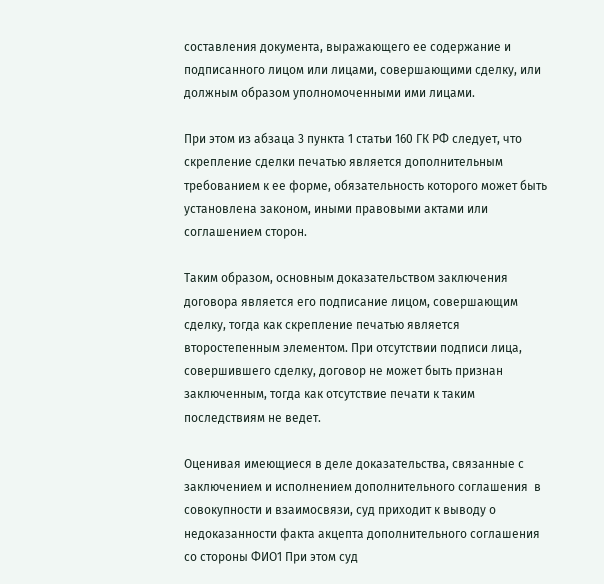составления документа, выражающего ее содержание и подписанного лицом или лицами, совершающими сделку, или должным образом уполномоченными ими лицами.

При этом из абзаца 3 пункта 1 статьи 160 ГК РФ следует, что скрепление сделки печатью является дополнительным требованием к ее форме, обязательность которого может быть установлена законом, иными правовыми актами или соглашением сторон.

Таким образом, основным доказательством заключения договора является его подписание лицом, совершающим сделку, тогда как скрепление печатью является второстепенным элементом. При отсутствии подписи лица, совершившего сделку, договор не может быть признан заключенным, тогда как отсутствие печати к таким последствиям не ведет.

Оценивая имеющиеся в деле доказательства, связанные с заключением и исполнением дополнительного соглашения  в совокупности и взаимосвязи, суд приходит к выводу о недоказанности факта акцепта дополнительного соглашения со стороны ФИО1 При этом суд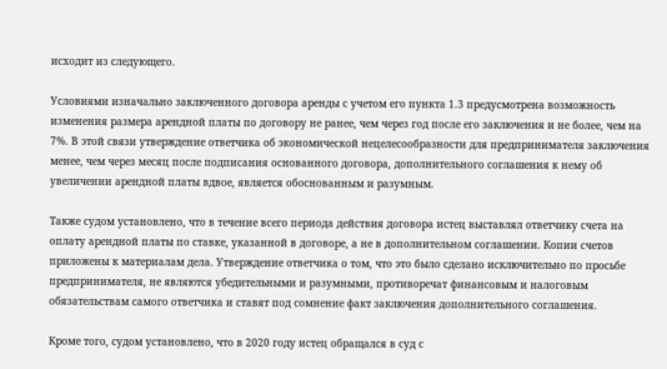исходит из следующего.

Условиями изначально заключенного договора аренды с учетом его пункта 1.3 предусмотрена возможность изменения размера арендной платы по договору не ранее, чем через год после его заключения и не более, чем на 7%. В этой связи утверждение ответчика об экономической нецелесообразности для предпринимателя заключения менее, чем через месяц после подписания основанного договора, дополнительного соглашения к нему об увеличении арендной платы вдвое, является обоснованным и разумным.

Также судом установлено, что в течение всего периода действия договора истец выставлял ответчику счета на оплату арендной платы по ставке, указанной в договоре, а не в дополнительном соглашении. Копии счетов приложены к материалам дела. Утверждение ответчика о том, что это было сделано исключительно по просьбе предпринимателя, не являются убедительными и разумными, противоречат финансовым и налоговым обязательствам самого ответчика и ставят под сомнение факт заключения дополнительного соглашения.

Кроме того, судом установлено, что в 2020 году истец обращался в суд с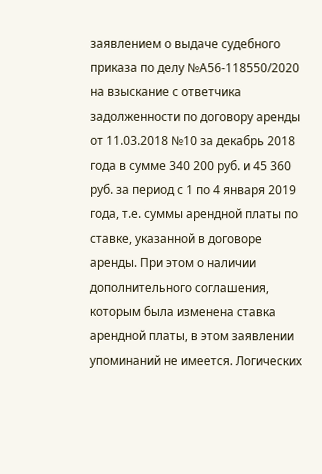заявлением о выдаче судебного приказа по делу №А56-118550/2020 на взыскание с ответчика задолженности по договору аренды от 11.03.2018 №10 за декабрь 2018 года в сумме 340 200 руб. и 45 360 руб. за период с 1 по 4 января 2019 года, т.е. суммы арендной платы по ставке, указанной в договоре аренды. При этом о наличии дополнительного соглашения, которым была изменена ставка арендной платы, в этом заявлении упоминаний не имеется. Логических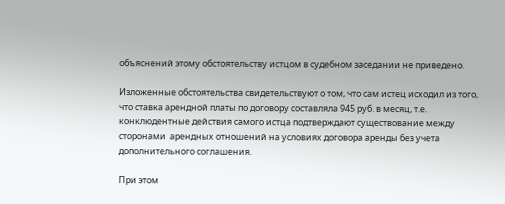объяснений этому обстоятельству истцом в судебном заседании не приведено.

Изложенные обстоятельства свидетельствуют о том, что сам истец исходил из того, что ставка арендной платы по договору составляла 945 руб. в месяц, т.е. конклюдентные действия самого истца подтверждают существование между сторонами  арендных отношений на условиях договора аренды без учета дополнительного соглашения.

При этом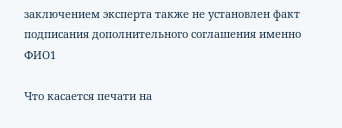заключением эксперта также не установлен факт подписания дополнительного соглашения именно ФИО1

Что касается печати на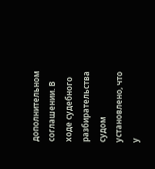дополнительном соглашении. В ходе судебного разбирательства судом установлено, что у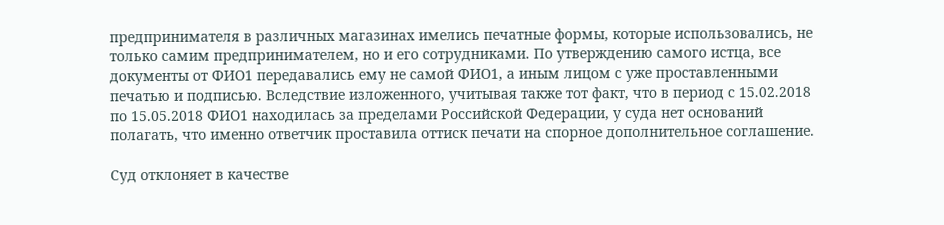предпринимателя в различных магазинах имелись печатные формы, которые использовались, не только самим предпринимателем, но и его сотрудниками. По утверждению самого истца, все документы от ФИО1 передавались ему не самой ФИО1, а иным лицом с уже проставленными печатью и подписью. Вследствие изложенного, учитывая также тот факт, что в период с 15.02.2018 по 15.05.2018 ФИО1 находилась за пределами Российской Федерации, у суда нет оснований полагать, что именно ответчик проставила оттиск печати на спорное дополнительное соглашение.

Суд отклоняет в качестве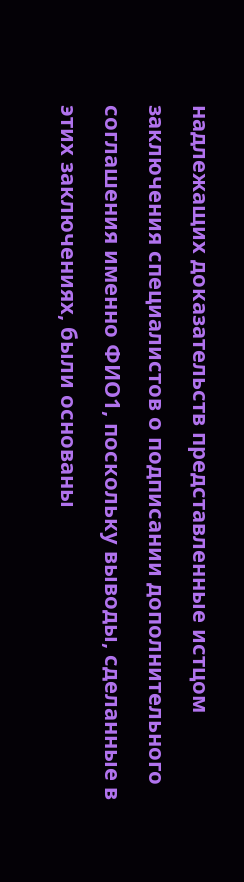надлежащих доказательств представленные истцом заключения специалистов о подписании дополнительного соглашения именно ФИО1, поскольку выводы, сделанные в этих заключениях, были основаны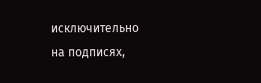исключительно на подписях,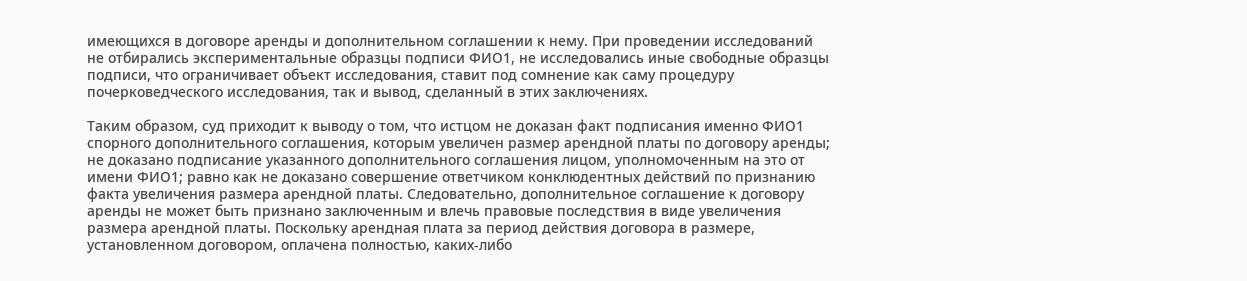имеющихся в договоре аренды и дополнительном соглашении к нему. При проведении исследований не отбирались экспериментальные образцы подписи ФИО1, не исследовались иные свободные образцы подписи, что ограничивает объект исследования, ставит под сомнение как саму процедуру почерковедческого исследования, так и вывод, сделанный в этих заключениях.

Таким образом, суд приходит к выводу о том, что истцом не доказан факт подписания именно ФИО1 спорного дополнительного соглашения, которым увеличен размер арендной платы по договору аренды; не доказано подписание указанного дополнительного соглашения лицом, уполномоченным на это от имени ФИО1; равно как не доказано совершение ответчиком конклюдентных действий по признанию факта увеличения размера арендной платы. Следовательно, дополнительное соглашение к договору аренды не может быть признано заключенным и влечь правовые последствия в виде увеличения размера арендной платы. Поскольку арендная плата за период действия договора в размере, установленном договором, оплачена полностью, каких-либо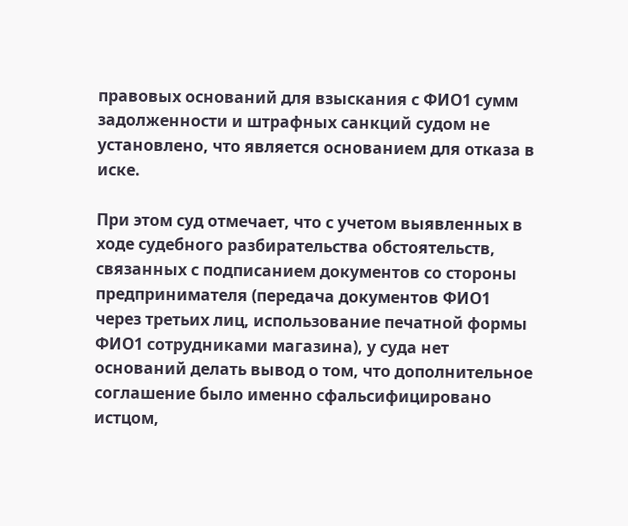правовых оснований для взыскания с ФИО1 сумм задолженности и штрафных санкций судом не установлено, что является основанием для отказа в иске.

При этом суд отмечает, что с учетом выявленных в ходе судебного разбирательства обстоятельств, связанных с подписанием документов со стороны предпринимателя (передача документов ФИО1 через третьих лиц, использование печатной формы ФИО1 сотрудниками магазина), у суда нет оснований делать вывод о том, что дополнительное соглашение было именно сфальсифицировано истцом,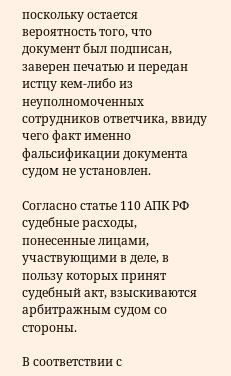поскольку остается вероятность того, что документ был подписан, заверен печатью и передан истцу кем-либо из неуполномоченных сотрудников ответчика, ввиду чего факт именно фальсификации документа судом не установлен.

Согласно статье 110 АПК РФ судебные расходы, понесенные лицами, участвующими в деле, в пользу которых принят судебный акт, взыскиваются арбитражным судом со стороны.

В соответствии с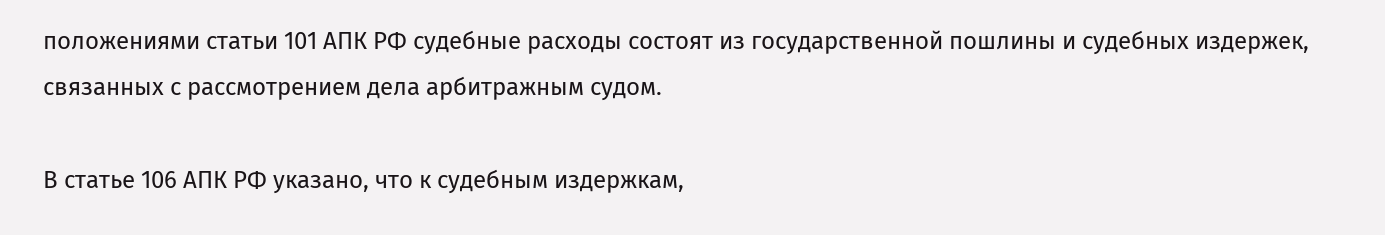положениями статьи 101 АПК РФ судебные расходы состоят из государственной пошлины и судебных издержек, связанных с рассмотрением дела арбитражным судом.

В статье 106 АПК РФ указано, что к судебным издержкам,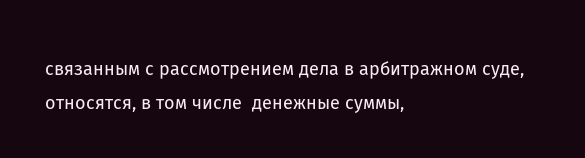связанным с рассмотрением дела в арбитражном суде, относятся, в том числе  денежные суммы,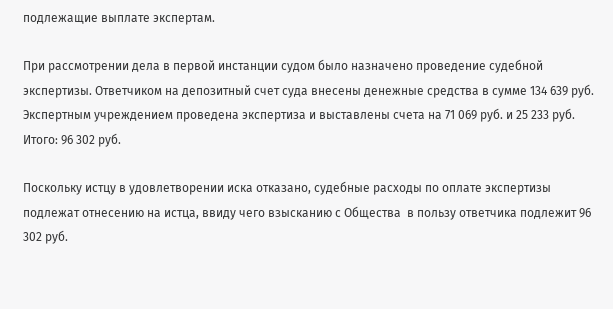подлежащие выплате экспертам.

При рассмотрении дела в первой инстанции судом было назначено проведение судебной экспертизы. Ответчиком на депозитный счет суда внесены денежные средства в сумме 134 639 руб. Экспертным учреждением проведена экспертиза и выставлены счета на 71 069 руб. и 25 233 руб. Итого: 96 302 руб.

Поскольку истцу в удовлетворении иска отказано, судебные расходы по оплате экспертизы подлежат отнесению на истца, ввиду чего взысканию с Общества  в пользу ответчика подлежит 96 302 руб.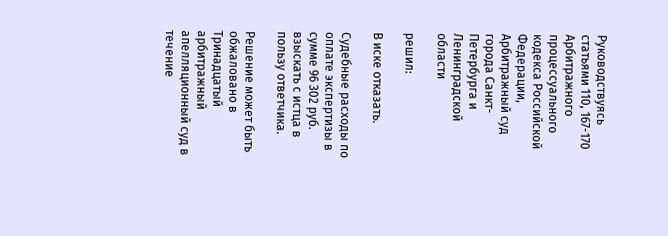Руководствуясь статьями 110, 167-170 Арбитражного процессуального кодекса Российской Федерации, Арбитражный суд города Санкт-Петербурга и Ленинградской области

решил:

В иске отказать.

Судебные расходы по оплате экспертизы в сумме 96 302 руб. взыскать с истца в пользу ответчика.

Решение может быть обжаловано в Тринадцатый арбитражный апелляционный суд в течение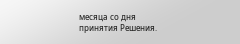месяца со дня принятия Решения.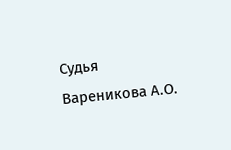Судья                                                                                                   Вареникова А.О.